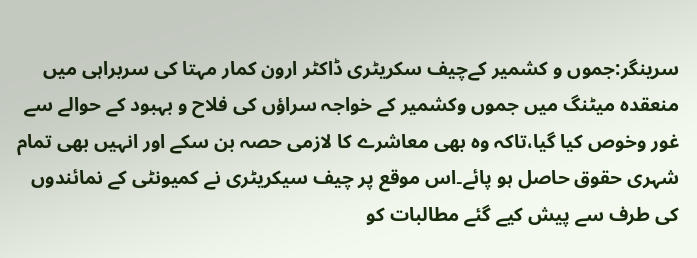سرینگر:جموں و کشمیر کےچیف سکریٹری ڈاکٹر ارون کمار مہتا کی سربراہی میں منعقدہ میٹنگ میں جموں وکشمیر کے خواجہ سراؤں کی فلاح و بہبود کے حوالے سے غور وخوص کیا گیا،تاکہ وہ بھی معاشرے کا لازمی حصہ بن سکے اور انہیں بھی تمام شہری حقوق حاصل ہو پائے۔اس موقع پر چیف سیکریٹری نے کمیونٹی کے نمائندوں کی طرف سے پیش کیے گئے مطالبات کو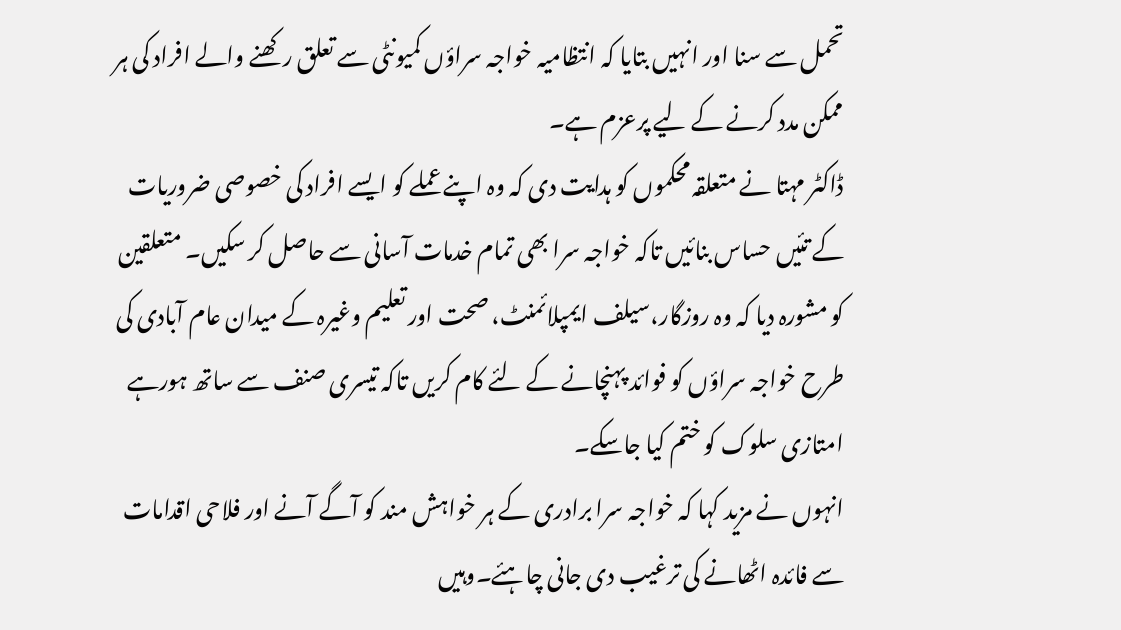تحمل سے سنا اور انہیں بتایا کہ انتظامیہ خواجہ سراؤں کمیونٹی سے تعلق رکھنے والے افراد کی ہر ممکن مدد کرنے کے لیے پرعزم ہے۔
ڈاکٹر مہتا نے متعلقہ محکموں کو ہدایت دی کہ وہ اپنے عملے کو ایسے افراد کی خصوصی ضروریات کے تئیں حساس بنائیں تاکہ خواجہ سرا بھی تمام خدمات آسانی سے حاصل کر سکیں۔ متعلقین کو مشورہ دیا کہ وہ روزگار،سیلف ایمپلائمنٹ، صحت اور تعلیم وغیرہ کے میدان عام آبادی کی طرح خواجہ سراؤں کو فوائد پہنچانے کے لئے کام کریں تاکہ تیسری صنف سے ساتھ ہورہے امتازی سلوک کو ختم کیا جاسکے۔
انہوں نے مزید کہا کہ خواجہ سرا برادری کے ہر خواہش مند کو آگے آنے اور فلاحی اقدامات سے فائدہ اٹھانے کی ترغیب دی جانی چاہئے۔وہیں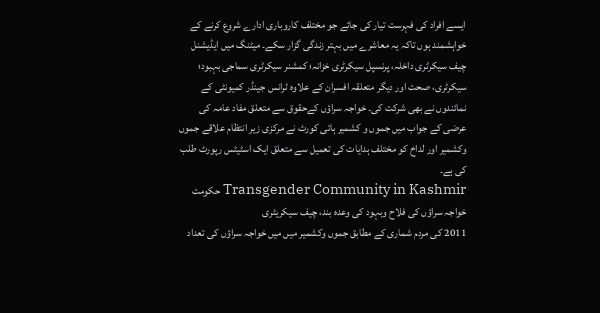ایسے افراد کی فہرست تیار کی جائے جو مختلف کاروباری ادارے شروع کرنے کے خواہشمند ہوں تاکہ یہ معاشرے میں بہتر زندگی گزار سکے۔ میٹنگ میں ایڈیشنل چیف سیکرٹری داخلہ، پرنسپل سیکرٹری خزانہ؛ کمشنر سیکرٹری سماجی بہبود؛ سیکرٹری، صحت اور دیگر متعلقہ افسران کے علاوہ ٹرانس جینڈر کمیونٹی کے نمائندوں نے بھی شرکت کی۔ خواجہ سراؤں کےحقوق سے متعلق مفاد عامہ کی عرضی کے جواب میں جموں و کشمیر ہائی کورٹ نے مرکزی زیر انتظام علاقے جموں وکشمیر اور لداخ کو مختلف ہدایات کی تعمیل سے متعلق ایک اسٹیٹس رپورٹ طلب کی ہے۔
Transgender Community in Kashmir حکومت خواجہ سراؤں کی فلاح وبہود کی وعدہ بند، چیف سیکریٹری
2011 کی مردم شماری کے مطابق جموں وکشمیر میں میں خواجہ سراؤں کی تعداد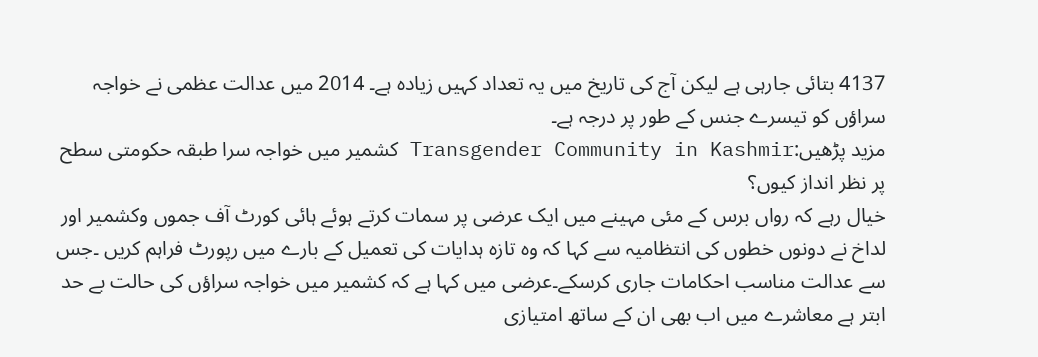4137 بتائی جارہی ہے لیکن آج کی تاریخ میں یہ تعداد کہیں زیادہ ہے۔ 2014 میں عدالت عظمی نے خواجہ سراؤں کو تیسرے جنس کے طور پر درجہ ہے۔
مزید پڑھیں:Transgender Community in Kashmir کشمیر میں خواجہ سرا طبقہ حکومتی سطح پر نظر انداز کیوں؟
خیال رہے کہ رواں برس کے مئی مہینے میں ایک عرضی پر سمات کرتے ہوئے ہائی کورٹ آف جموں وکشمیر اور لداخ نے دونوں خطوں کی انتظامیہ سے کہا کہ وہ تازہ ہدایات کی تعمیل کے بارے میں رپورٹ فراہم کریں ۔جس سے عدالت مناسب احکامات جاری کرسکے۔عرضی میں کہا ہے کہ کشمیر میں خواجہ سراؤں کی حالت بے حد ابتر ہے معاشرے میں اب بھی ان کے ساتھ امتیازی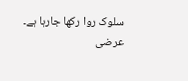سلوک روا رکھا جارہا ہے۔
عرضی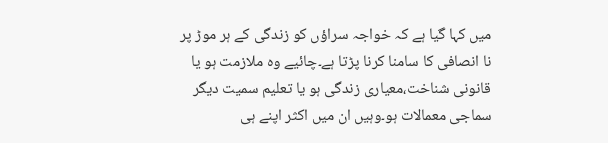میں کہا گیا ہے کہ خواجہ سراؤں کو زندگی کے ہر موڑ پر نا انصافی کا سامنا کرنا پڑتا ہے۔چائیے وہ ملازمت ہو یا قانونی شناخت،معیاری زندگی ہو یا تعلیم سمیت دیگر سماجی معمالات ہو۔وہیں ان میں اکثر اپنے ہی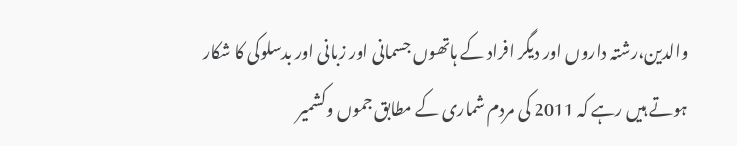والدین،رشتہ داروں اور دیگر افراد کے ہاتھوں جسمانی اور زبانی اور بدسلوکی کا شکار ہوتے ہیں رہے کہ 2011 کی مردم شماری کے مطابق جموں وکشمیر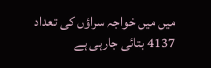میں میں خواجہ سراؤں کی تعداد 4137 بتائی جارہی ہے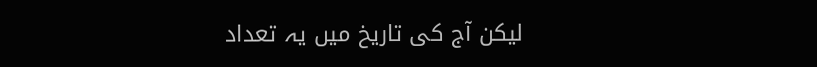لیکن آج کی تاریخ میں یہ تعداد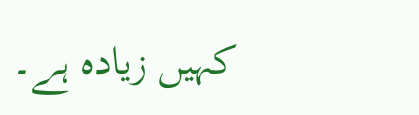کہیں زیادہ ہے۔